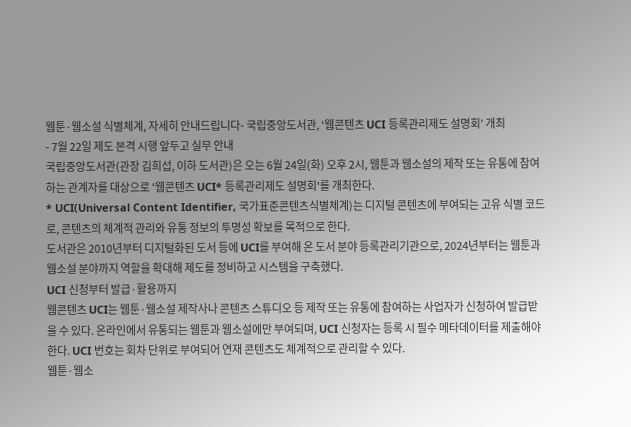웹툰·웹소설 식별체계, 자세히 안내드립니다- 국립중앙도서관, ‘웹콘텐츠 UCI 등록관리제도 설명회’ 개최
- 7월 22일 제도 본격 시행 앞두고 실무 안내
국립중앙도서관(관장 김희섭, 이하 도서관)은 오는 6월 24일(화) 오후 2시, 웹툰과 웹소설의 제작 또는 유통에 참여하는 관계자를 대상으로 '웹콘텐츠 UCI* 등록관리제도 설명회'를 개최한다.
* UCI(Universal Content Identifier, 국가표준콘텐츠식별체계)는 디지털 콘텐츠에 부여되는 고유 식별 코드로, 콘텐츠의 체계적 관리와 유통 정보의 투명성 확보를 목적으로 한다.
도서관은 2010년부터 디지털화된 도서 등에 UCI를 부여해 온 도서 분야 등록관리기관으로, 2024년부터는 웹툰과 웹소설 분야까지 역할을 확대해 제도를 정비하고 시스템을 구축했다.
UCI 신청부터 발급·활용까지
웹콘텐츠 UCI는 웹툰·웹소설 제작사나 콘텐츠 스튜디오 등 제작 또는 유통에 참여하는 사업자가 신청하여 발급받을 수 있다. 온라인에서 유통되는 웹툰과 웹소설에만 부여되며, UCI 신청자는 등록 시 필수 메타데이터를 제출해야 한다. UCI 번호는 회차 단위로 부여되어 연재 콘텐츠도 체계적으로 관리할 수 있다.
웹툰·웹소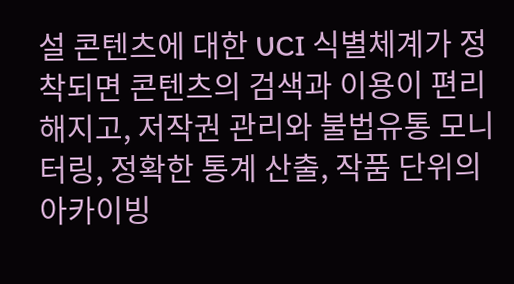설 콘텐츠에 대한 UCI 식별체계가 정착되면 콘텐츠의 검색과 이용이 편리해지고, 저작권 관리와 불법유통 모니터링, 정확한 통계 산출, 작품 단위의 아카이빙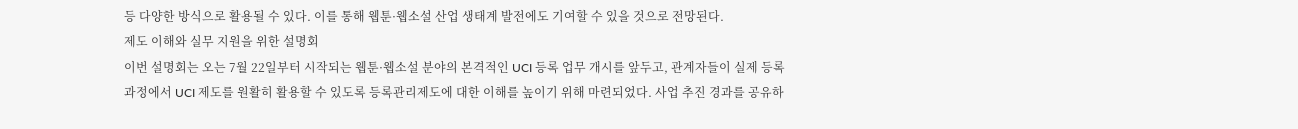등 다양한 방식으로 활용될 수 있다. 이를 통해 웹툰·웹소설 산업 생태계 발전에도 기여할 수 있을 것으로 전망된다.
제도 이해와 실무 지원을 위한 설명회
이번 설명회는 오는 7월 22일부터 시작되는 웹툰·웹소설 분야의 본격적인 UCI 등록 업무 개시를 앞두고, 관계자들이 실제 등록 과정에서 UCI 제도를 원활히 활용할 수 있도록 등록관리제도에 대한 이해를 높이기 위해 마련되었다. 사업 추진 경과를 공유하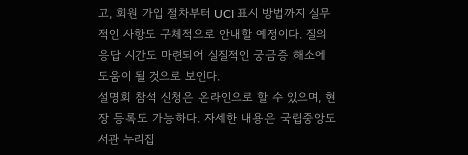고, 회원 가입 절차부터 UCI 표시 방법까지 실무적인 사항도 구체적으로 안내할 예정이다. 질의응답 시간도 마련되어 실질적인 궁금증 해소에 도움이 될 것으로 보인다.
설명회 참석 신청은 온라인으로 할 수 있으며, 현장 등록도 가능하다. 자세한 내용은 국립중앙도서관 누리집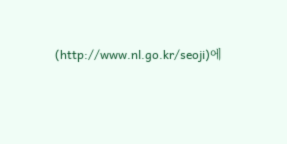(http://www.nl.go.kr/seoji)에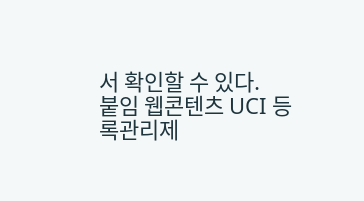서 확인할 수 있다.
붙임 웹콘텐츠 UCI 등록관리제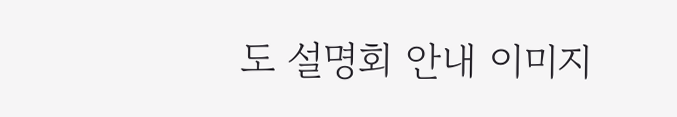도 설명회 안내 이미지